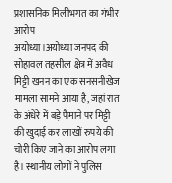प्रशासनिक मिलीभगत का गंभीर आरोप
अयोध्या।अयोध्या जनपद की सोहावल तहसील क्षेत्र में अवैध मिट्टी खनन का एक सनसनीखेज मामला सामने आया है, जहां रात के अंधेरे में बड़े पैमाने पर मिट्टी की खुदाई कर लाखों रुपये की चोरी किए जाने का आरोप लगा है। स्थानीय लोगों ने पुलिस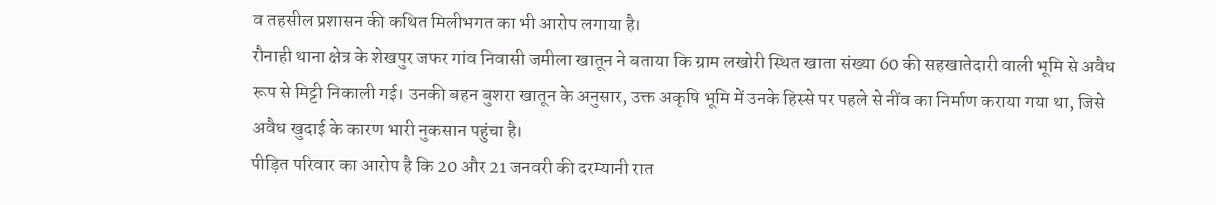व तहसील प्रशासन की कथित मिलीभगत का भी आरोप लगाया है।
रौनाही थाना क्षेत्र के शेखपुर जफर गांव निवासी जमीला खातून ने बताया कि ग्राम लखोरी स्थित खाता संख्या 60 की सहखातेदारी वाली भूमि से अवैध रूप से मिट्टी निकाली गई। उनकी बहन बुशरा खातून के अनुसार, उक्त अकृषि भूमि में उनके हिस्से पर पहले से नींव का निर्माण कराया गया था, जिसे अवैध खुदाई के कारण भारी नुकसान पहुंचा है।
पीड़ित परिवार का आरोप है कि 20 और 21 जनवरी की दरम्यानी रात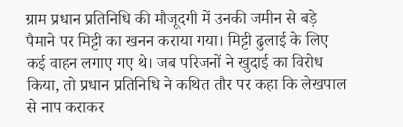ग्राम प्रधान प्रतिनिधि की मौजूदगी में उनकी जमीन से बड़े पैमाने पर मिट्टी का खनन कराया गया। मिट्टी ढुलाई के लिए कई वाहन लगाए गए थे। जब परिजनों ने खुदाई का विरोध किया, तो प्रधान प्रतिनिधि ने कथित तौर पर कहा कि लेखपाल से नाप कराकर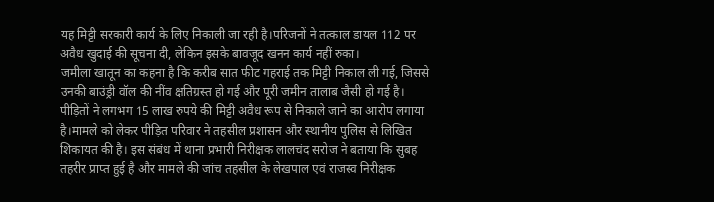यह मिट्टी सरकारी कार्य के लिए निकाली जा रही है।परिजनों ने तत्काल डायल 112 पर अवैध खुदाई की सूचना दी, लेकिन इसके बावजूद खनन कार्य नहीं रुका।
जमीला खातून का कहना है कि करीब सात फीट गहराई तक मिट्टी निकाल ली गई, जिससे उनकी बाउंड्री वॉल की नींव क्षतिग्रस्त हो गई और पूरी जमीन तालाब जैसी हो गई है। पीड़ितों ने लगभग 15 लाख रुपये की मिट्टी अवैध रूप से निकाले जाने का आरोप लगाया है।मामले को लेकर पीड़ित परिवार ने तहसील प्रशासन और स्थानीय पुलिस से लिखित शिकायत की है। इस संबंध में थाना प्रभारी निरीक्षक लालचंद सरोज ने बताया कि सुबह तहरीर प्राप्त हुई है और मामले की जांच तहसील के लेखपाल एवं राजस्व निरीक्षक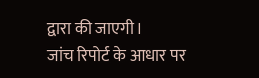द्वारा की जाएगी।
जांच रिपोर्ट के आधार पर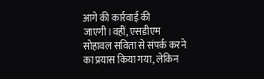आगे की कार्रवाई की जाएगी।वहीं, एसडीएम सोहावल सविता से संपर्क करने का प्रयास किया गया, लेकिन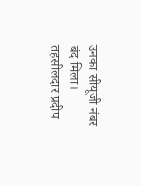उनका सीयूजी नंबर बंद मिला। तहसीलदार प्रदीप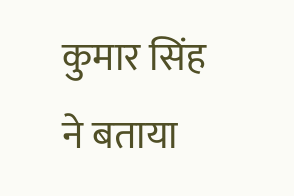कुमार सिंह ने बताया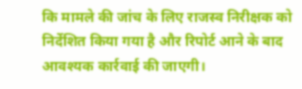कि मामले की जांच के लिए राजस्व निरीक्षक को निर्देशित किया गया है और रिपोर्ट आने के बाद आवश्यक कार्रवाई की जाएगी।